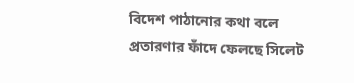বিদেশ পাঠানোর কথা বলে প্রতারণার ফাঁদে ফেলছে সিলেট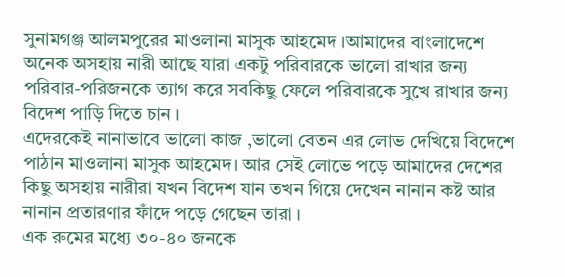সুনামগঞ্জ আলমপুরের মাওলানা মাসুক আহমেদ ।আমাদের বাংলাদেশে অনেক অসহায় নারী আছে যারা একটু পরিবারকে ভালো রাখার জন্য পরিবার-পরিজনকে ত্যাগ করে সবকিছু ফেলে পরিবারকে সুখে রাখার জন্য বিদেশ পাড়ি দিতে চান ।
এদেরকেই নানাভাবে ভালো কাজ ,ভালো বেতন এর লোভ দেখিয়ে বিদেশে পাঠান মাওলানা মাসুক আহমেদ। আর সেই লোভে পড়ে আমাদের দেশের কিছু অসহায় নারীরা যখন বিদেশ যান তখন গিয়ে দেখেন নানান কষ্ট আর নানান প্রতারণার ফাঁদে পড়ে গেছেন তারা ।
এক রুমের মধ্যে ৩০-৪০ জনকে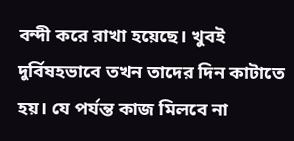বন্দী করে রাখা হয়েছে। খুবই দুর্বিষহভাবে তখন তাদের দিন কাটাতে হয়। যে পর্যন্ত কাজ মিলবে না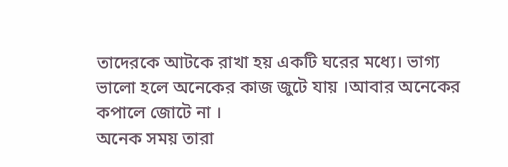তাদেরকে আটকে রাখা হয় একটি ঘরের মধ্যে। ভাগ্য ভালো হলে অনেকের কাজ জুটে যায় ।আবার অনেকের কপালে জোটে না ।
অনেক সময় তারা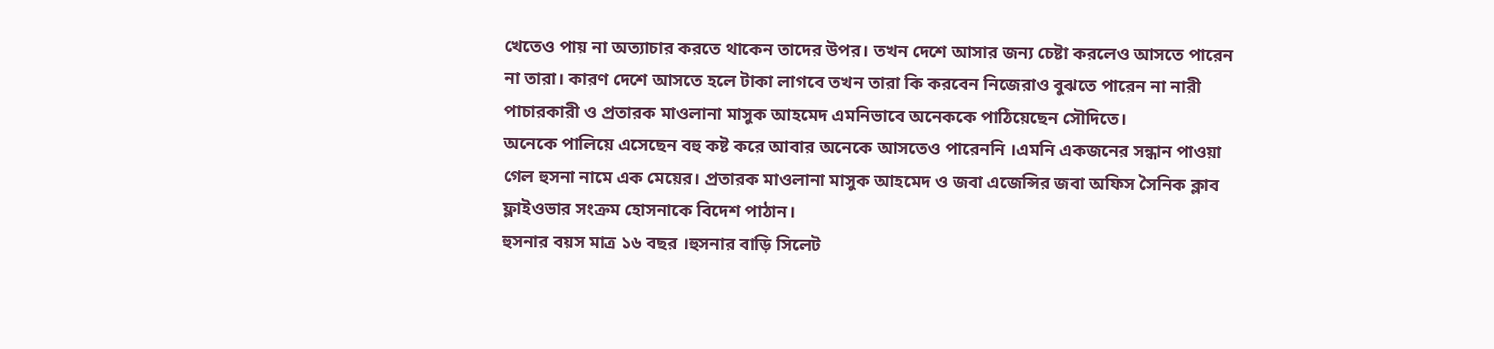খেতেও পায় না অত্যাচার করতে থাকেন তাদের উপর। তখন দেশে আসার জন্য চেষ্টা করলেও আসতে পারেন না তারা। কারণ দেশে আসতে হলে টাকা লাগবে তখন তারা কি করবেন নিজেরাও বুঝতে পারেন না নারী পাচারকারী ও প্রতারক মাওলানা মাসুক আহমেদ এমনিভাবে অনেককে পাঠিয়েছেন সৌদিতে।
অনেকে পালিয়ে এসেছেন বহু কষ্ট করে আবার অনেকে আসতেও পারেননি ।এমনি একজনের সন্ধান পাওয়া গেল হুসনা নামে এক মেয়ের। প্রতারক মাওলানা মাসুক আহমেদ ও জবা এজেন্সির জবা অফিস সৈনিক ক্লাব ফ্লাইওভার সংক্রম হোসনাকে বিদেশ পাঠান।
হুসনার বয়স মাত্র ১৬ বছর ।হুসনার বাড়ি সিলেট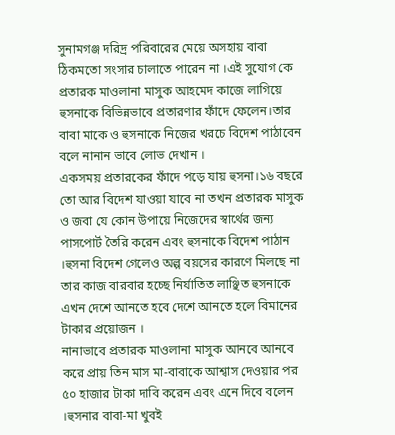সুনামগঞ্জ দরিদ্র পরিবারের মেয়ে অসহায় বাবা ঠিকমতো সংসার চালাতে পারেন না ।এই সুযোগ কে প্রতারক মাওলানা মাসুক আহমেদ কাজে লাগিয়ে হুসনাকে বিভিন্নভাবে প্রতারণার ফাঁদে ফেলেন।তার বাবা মাকে ও হুসনাকে নিজের খরচে বিদেশ পাঠাবেন বলে নানান ভাবে লোভ দেখান ।
একসময় প্রতারকের ফাঁদে পড়ে যায় হুসনা।১৬ বছরে তো আর বিদেশ যাওয়া যাবে না তখন প্রতারক মাসুক ও জবা যে কোন উপায়ে নিজেদের স্বার্থের জন্য পাসপোর্ট তৈরি করেন এবং হুসনাকে বিদেশ পাঠান ।হুসনা বিদেশ গেলেও অল্প বয়সের কারণে মিলছে না তার কাজ বারবার হচ্ছে নির্যাতিত লাঞ্ছিত হুসনাকে এখন দেশে আনতে হবে দেশে আনতে হলে বিমানের টাকার প্রয়োজন ।
নানাভাবে প্রতারক মাওলানা মাসুক আনবে আনবে করে প্রায় তিন মাস মা-বাবাকে আশ্বাস দেওয়ার পর ৫০ হাজার টাকা দাবি করেন এবং এনে দিবে বলেন ।হুসনার বাবা-মা খুবই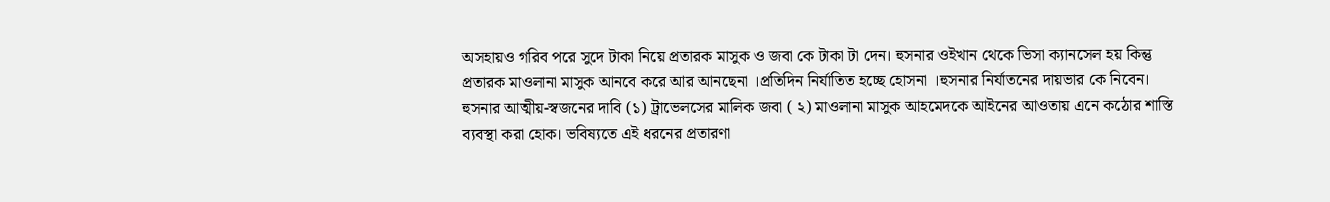অসহায়ও গরিব পরে সুদে টাকা নিয়ে প্রতারক মাসুক ও জবা কে টাকা টা দেন। হুসনার ওইখান থেকে ভিসা ক্যানসেল হয় কিন্তু প্রতারক মাওলানা মাসুক আনবে করে আর আনছেনা ।প্রতিদিন নির্যাতিত হচ্ছে হোসনা ।হুসনার নির্যাতনের দায়ভার কে নিবেন।
হুসনার আত্মীয়-স্বজনের দাবি (১) ট্রাভেলসের মালিক জবা ( ২) মাওলানা মাসুক আহমেদকে আইনের আওতায় এনে কঠোর শাস্তি ব্যবস্থা করা হোক। ভবিষ্যতে এই ধরনের প্রতারণা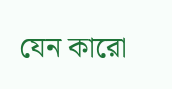যেন কারো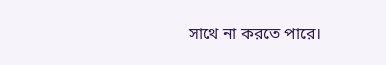সাথে না করতে পারে।